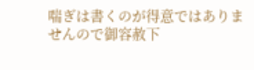喘ぎは書くのが得意ではありませんので御容赦下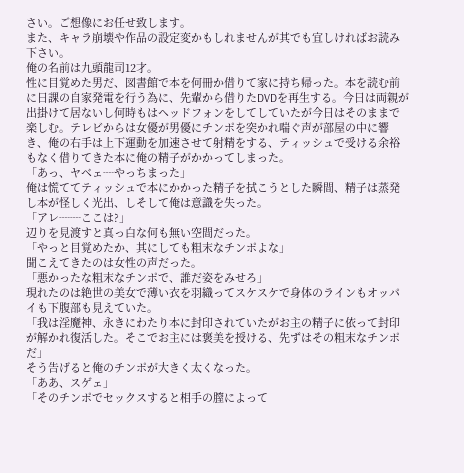さい。ご想像にお任せ致します。
また、キャラ崩壊や作品の設定変かもしれませんが其でも宜しければお読み下さい。
俺の名前は九頭龍司12才。
性に目覚めた男だ、図書館で本を何冊か借りて家に持ち帰った。本を読む前に日課の自家発電を行う為に、先輩から借りたDVDを再生する。今日は両親が出掛けて居ないし何時もはヘッドフォンをしてしていたが今日はそのままで楽しむ。テレビからは女優が男優にチンポを突かれ喘ぐ声が部屋の中に響き、俺の右手は上下運動を加速させて射精をする、ティッシュで受ける余裕もなく借りてきた本に俺の精子がかかってしまった。
「あっ、ヤベェ┈やっちまった」
俺は慌ててティッシュで本にかかった精子を拭こうとした瞬間、精子は蒸発し本が怪しく光出、しそして俺は意識を失った。
「アレ┈┈ここは?」
辺りを見渡すと真っ白な何も無い空間だった。
「やっと目覚めたか、其にしても粗末なチンポよな」
聞こえてきたのは女性の声だった。
「悪かったな粗末なチンポで、誰だ姿をみせろ」
現れたのは絶世の美女で薄い衣を羽織ってスケスケで身体のラインもオッパイも下腹部も見えていた。
「我は淫魔神、永きにわたり本に封印されていたがお主の精子に依って封印が解かれ復活した。そこでお主には褒美を授ける、先ずはその粗末なチンポだ」
そう告げると俺のチンポが大きく太くなった。
「ああ、スゲェ」
「そのチンポでセックスすると相手の膣によって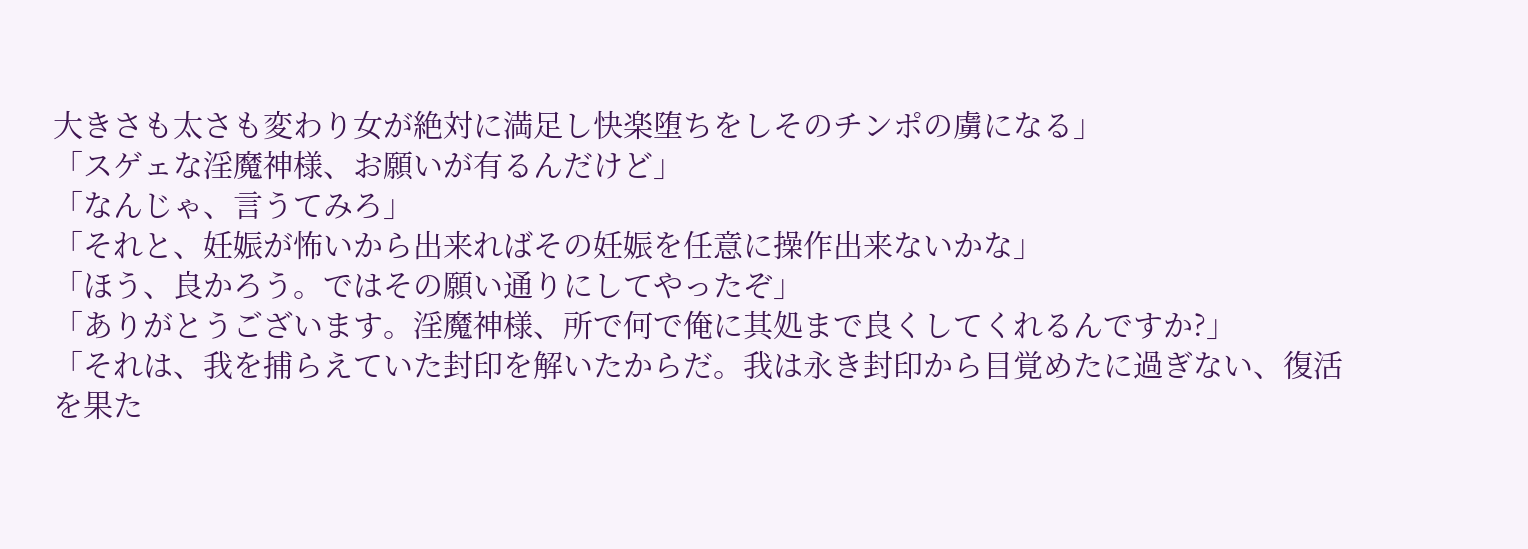大きさも太さも変わり女が絶対に満足し快楽堕ちをしそのチンポの虜になる」
「スゲェな淫魔神様、お願いが有るんだけど」
「なんじゃ、言うてみろ」
「それと、妊娠が怖いから出来ればその妊娠を任意に操作出来ないかな」
「ほう、良かろう。ではその願い通りにしてやったぞ」
「ありがとうございます。淫魔神様、所で何で俺に其処まで良くしてくれるんですか?」
「それは、我を捕らえていた封印を解いたからだ。我は永き封印から目覚めたに過ぎない、復活を果た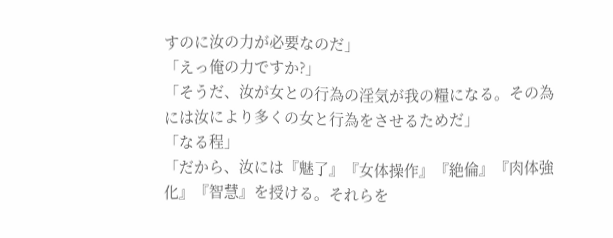すのに汝の力が必要なのだ」
「えっ俺の力ですか?」
「そうだ、汝が女との行為の淫気が我の糧になる。その為には汝により多くの女と行為をさせるためだ」
「なる程」
「だから、汝には『魅了』『女体操作』『絶倫』『肉体強化』『智慧』を授ける。それらを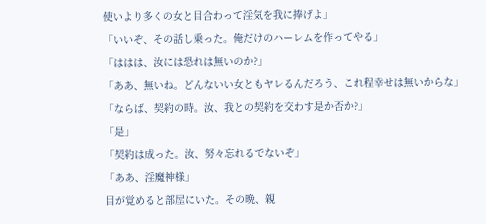使いより多くの女と目合わって淫気を我に捧げよ」
「いいぞ、その話し乗った。俺だけのハーレムを作ってやる」
「ははは、汝には恐れは無いのか?」
「ああ、無いね。どんないい女ともヤレるんだろう、これ程幸せは無いからな」
「ならば、契約の時。汝、我との契約を交わす是か否か?」
「是」
「契約は成った。汝、努々忘れるでないぞ」
「ああ、淫魔神様」
目が覚めると部屋にいた。その晩、親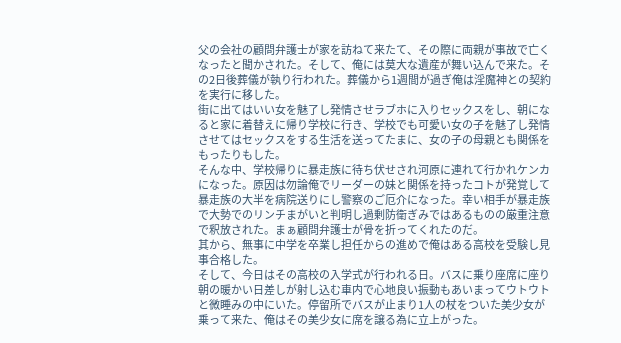父の会社の顧問弁護士が家を訪ねて来たて、その際に両親が事故で亡くなったと聞かされた。そして、俺には莫大な遺産が舞い込んで来た。その2日後葬儀が執り行われた。葬儀から1週間が過ぎ俺は淫魔神との契約を実行に移した。
街に出てはいい女を魅了し発情させラブホに入りセックスをし、朝になると家に着替えに帰り学校に行き、学校でも可愛い女の子を魅了し発情させてはセックスをする生活を送ってたまに、女の子の母親とも関係をもったりもした。
そんな中、学校帰りに暴走族に待ち伏せされ河原に連れて行かれケンカになった。原因は勿論俺でリーダーの妹と関係を持ったコトが発覚して暴走族の大半を病院送りにし警察のご厄介になった。幸い相手が暴走族で大勢でのリンチまがいと判明し過剰防衛ぎみではあるものの厳重注意で釈放された。まぁ顧問弁護士が骨を折ってくれたのだ。
其から、無事に中学を卒業し担任からの進めで俺はある高校を受験し見事合格した。
そして、今日はその高校の入学式が行われる日。バスに乗り座席に座り朝の暖かい日差しが射し込む車内で心地良い振動もあいまってウトウトと微睡みの中にいた。停留所でバスが止まり1人の杖をついた美少女が乗って来た、俺はその美少女に席を譲る為に立上がった。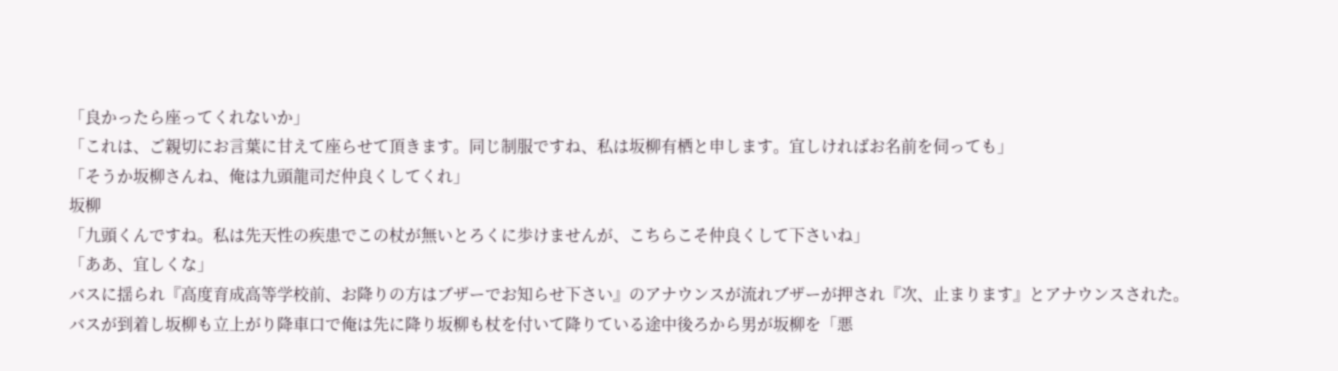「良かったら座ってくれないか」
「これは、ご親切にお言葉に甘えて座らせて頂きます。同じ制服ですね、私は坂柳有栖と申します。宜しければお名前を伺っても」
「そうか坂柳さんね、俺は九頭龍司だ仲良くしてくれ」
坂柳
「九頭くんですね。私は先天性の疾患でこの杖が無いとろくに歩けませんが、こちらこそ仲良くして下さいね」
「ああ、宜しくな」
バスに揺られ『高度育成高等学校前、お降りの方はブザーでお知らせ下さい』のアナウンスが流れブザーが押され『次、止まります』とアナウンスされた。
バスが到着し坂柳も立上がり降車口で俺は先に降り坂柳も杖を付いて降りている途中後ろから男が坂柳を「悪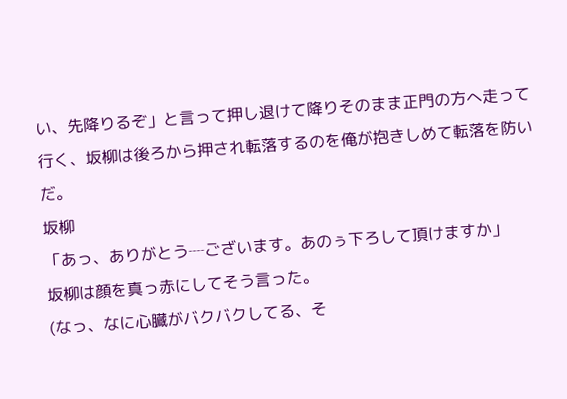い、先降りるぞ」と言って押し退けて降りそのまま正門の方へ走って行く、坂柳は後ろから押され転落するのを俺が抱きしめて転落を防いだ。
坂柳
「あっ、ありがとう┈ございます。あのぅ下ろして頂けますか」
坂柳は顔を真っ赤にしてそう言った。
(なっ、なに心臓がバクバクしてる、そ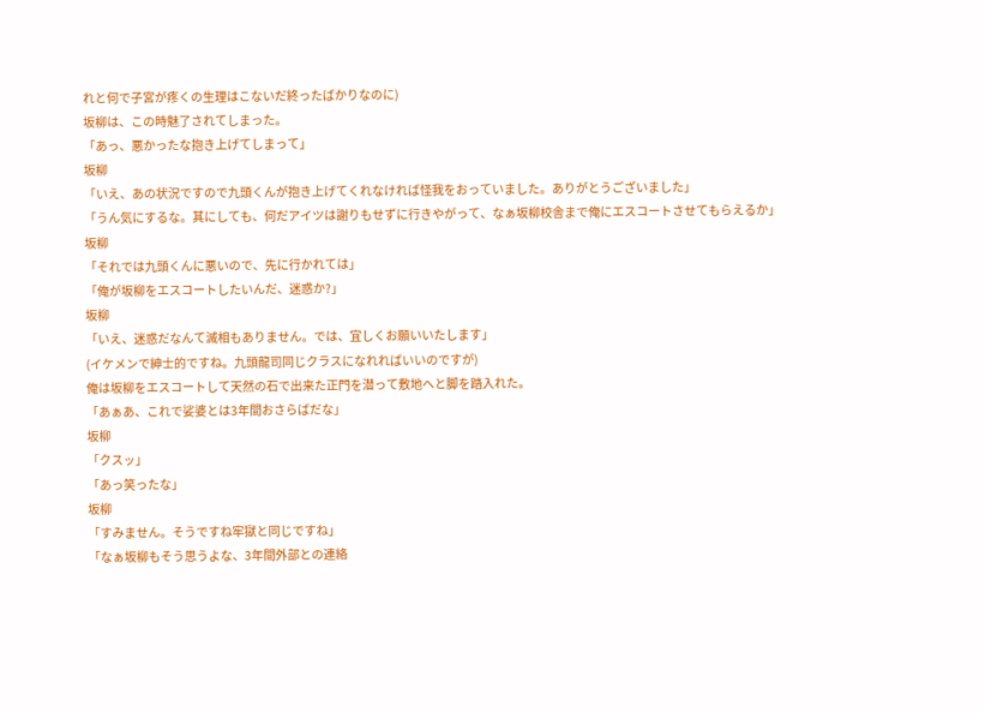れと何で子宮が疼くの生理はこないだ終ったばかりなのに)
坂柳は、この時魅了されてしまった。
「あっ、悪かったな抱き上げてしまって」
坂柳
「いえ、あの状況ですので九頭くんが抱き上げてくれなければ怪我をおっていました。ありがとうございました」
「うん気にするな。其にしても、何だアイツは謝りもせずに行きやがって、なぁ坂柳校舎まで俺にエスコートさせてもらえるか」
坂柳
「それでは九頭くんに悪いので、先に行かれては」
「俺が坂柳をエスコートしたいんだ、迷惑か?」
坂柳
「いえ、迷惑だなんて滅相もありません。では、宜しくお願いいたします」
(イケメンで紳士的ですね。九頭龍司同じクラスになれればいいのですが)
俺は坂柳をエスコートして天然の石で出来た正門を潜って敷地へと脚を踏入れた。
「あぁあ、これで娑婆とは3年間おさらばだな」
坂柳
「クスッ」
「あっ笑ったな」
坂柳
「すみません。そうですね牢獄と同じですね」
「なぁ坂柳もそう思うよな、3年間外部との連絡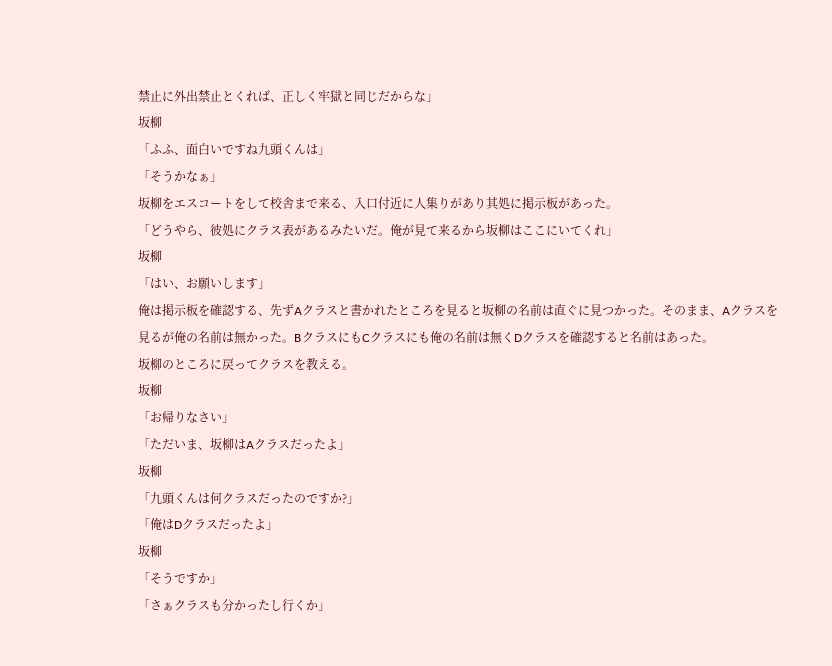禁止に外出禁止とくれば、正しく牢獄と同じだからな」
坂柳
「ふふ、面白いですね九頭くんは」
「そうかなぁ」
坂柳をエスコートをして校舎まで来る、入口付近に人集りがあり其処に掲示板があった。
「どうやら、彼処にクラス表があるみたいだ。俺が見て来るから坂柳はここにいてくれ」
坂柳
「はい、お願いします」
俺は掲示板を確認する、先ずAクラスと書かれたところを見ると坂柳の名前は直ぐに見つかった。そのまま、Aクラスを見るが俺の名前は無かった。BクラスにもCクラスにも俺の名前は無くDクラスを確認すると名前はあった。
坂柳のところに戻ってクラスを教える。
坂柳
「お帰りなさい」
「ただいま、坂柳はAクラスだったよ」
坂柳
「九頭くんは何クラスだったのですか?」
「俺はDクラスだったよ」
坂柳
「そうですか」
「さぁクラスも分かったし行くか」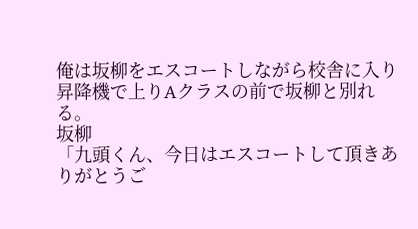俺は坂柳をエスコートしながら校舎に入り昇降機で上りAクラスの前で坂柳と別れる。
坂柳
「九頭くん、今日はエスコートして頂きありがとうご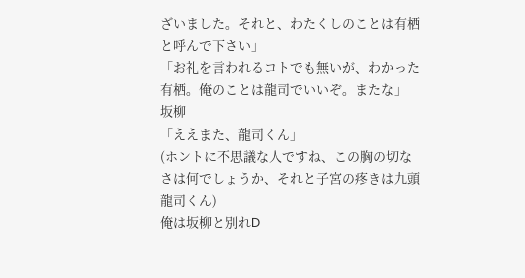ざいました。それと、わたくしのことは有栖と呼んで下さい」
「お礼を言われるコトでも無いが、わかった有栖。俺のことは龍司でいいぞ。またな」
坂柳
「ええまた、龍司くん」
(ホントに不思議な人ですね、この胸の切なさは何でしょうか、それと子宮の疼きは九頭龍司くん)
俺は坂柳と別れD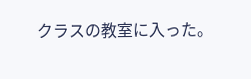クラスの教室に入った。